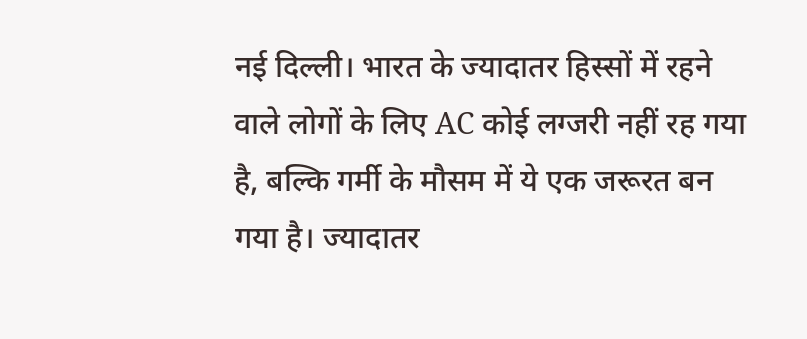नई दिल्ली। भारत के ज्यादातर हिस्सों में रहने वाले लोगों के लिए AC कोई लग्जरी नहीं रह गया है, बल्कि गर्मी के मौसम में ये एक जरूरत बन गया है। ज्यादातर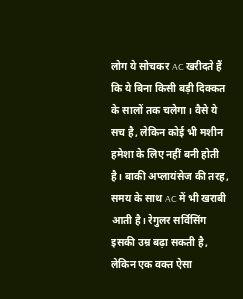लोग ये सोचकर AC खरीदते हैं कि ये बिना किसी बड़ी दिक्कत के सालों तक चलेगा। वैसे ये सच है, लेकिन कोई भी मशीन हमेशा के लिए नहीं बनी होती है। बाकी अप्लायंसेज की तरह, समय के साथ AC में भी खराबी आती है। रेगुलर सर्विसिंग इसकी उम्र बढ़ा सकती है, लेकिन एक वक्त ऐसा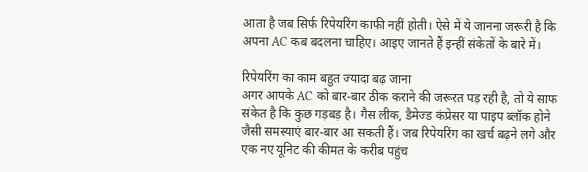आता है जब सिर्फ रिपेयरिंग काफी नहीं होती। ऐसे में ये जानना जरूरी है कि अपना AC कब बदलना चाहिए। आइए जानते हैं इन्हीं संकेतों के बारे में।

रिपेयरिंग का काम बहुत ज्यादा बढ़ जाना
अगर आपके AC को बार-बार ठीक कराने की जरूरत पड़ रही है, तो ये साफ संकेत है कि कुछ गड़बड़ है। गैस लीक, डैमेज्ड कंप्रेसर या पाइप ब्लॉक होने जैसी समस्याएं बार-बार आ सकती हैं। जब रिपेयरिंग का खर्च बढ़ने लगे और एक नए यूनिट की कीमत के करीब पहुंच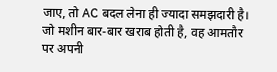जाए, तो AC बदल लेना ही ज्यादा समझदारी है। जो मशीन बार-बार खराब होती है, वह आमतौर पर अपनी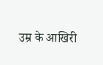उम्र के आखिरी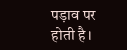पड़ाव पर होती है।